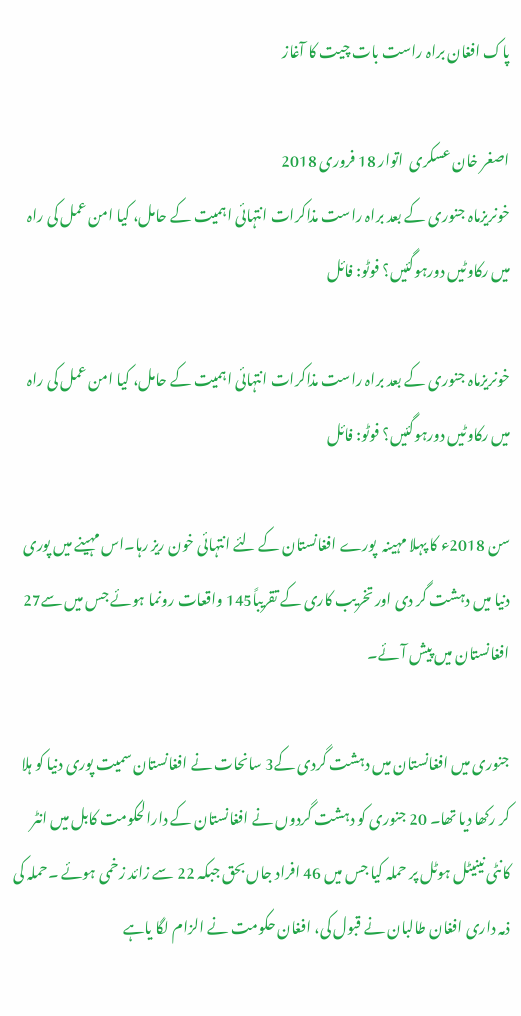پاک افغان براہ راست بات چیت کا آغاز

اصغر خان عسکری  اتوار 18 فروری 2018
خونریزماہ جنوری کے بعد براہ راست مذاکرات انتہائی اہمیت کے حامل، کیا امن عمل کی راہ میں رکاوٹیں دورہوگئیں؟ فوٹو: فائل

خونریزماہ جنوری کے بعد براہ راست مذاکرات انتہائی اہمیت کے حامل، کیا امن عمل کی راہ میں رکاوٹیں دورہوگئیں؟ فوٹو: فائل

سن 2018ء کا پہلا مہینہ  پورے افغانستان کے لئے انتہائی خون ریز رہا۔اس مہینے میں پوری دنیا میں دہشت گر دی اور تخریب کاری کے تقریباً145 واقعات رونما ہوئے جس میں سے27 افغانستان میں پیش آئے۔

جنوری میں افغانستان میں دہشت گردی کے3 سانحات نے افغانستان سمیت پوری دنیا کو ہلا کر رکھا دیا تھا۔ 20 جنوری کو دہشت گردوں نے افغانستان کے دارالحکومت کابل میں انٹر کانٹی نینیٹل ہوٹل پر حملہ کیا جس میں 46 افراد جاں بحق جبکہ 22 سے زائد زخمی ہوئے ۔حملہ کی ذمہ داری افغان طالبان نے قبول کی، افغان حکومت نے الزام لگا یاہے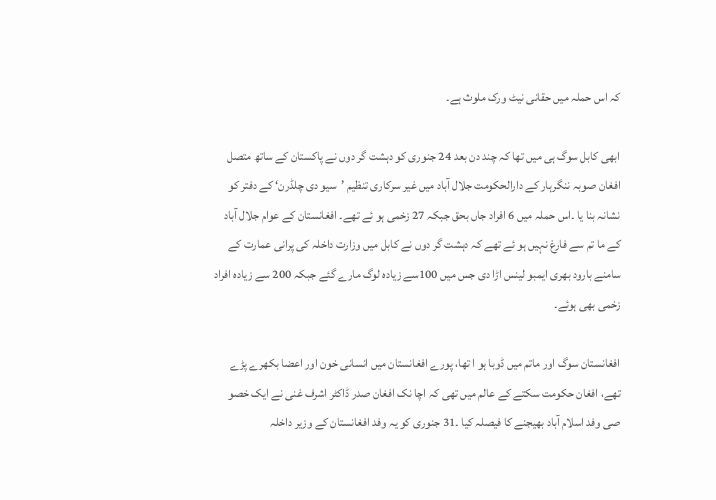کہ اس حملہ میں حقانی نیٹ ورک ملوث ہے۔

ابھی کابل سوگ ہی میں تھا کہ چند دن بعد 24 جنوری کو دہشت گر دوں نے پاکستان کے ساتھ متصل افغان صوبہ ننگرہار کے دارالحکومت جلال آباد میں غیر سرکاری تنظیم ’سیو دی چلڈرن‘ کے دفتر کو نشانہ بنا یا ۔اس حملہ میں 6 افراد جاں بحق جبکہ 27 زخمی ہو ئے تھے۔ افغانستان کے عوام جلال آباد کے ما تم سے فارغ نہیں ہو ئے تھے کہ دہشت گر دوں نے کابل میں وزارت داخلہ کی پرانی عمارت کے سامنے بارود بھری ایمبو لینس اڑا دی جس میں 100سے زیادہ لوگ مارے گئے جبکہ 200 سے زیادہ افراد زخمی بھی ہوئے۔

افغانستان سوگ اور ماتم میں ڈوبا ہو ا تھا، پورے افغانستان میں انسانی خون اور اعضا بکھرے پڑے تھے، افغان حکومت سکتے کے عالم میں تھی کہ اچا نک افغان صدر ڈاکٹر اشرف غنی نے ایک خصو صی وفد اسلام آباد بھیجنے کا فیصلہ کیا ۔31 جنوری کو یہ وفد افغانستان کے وزیر داخلہ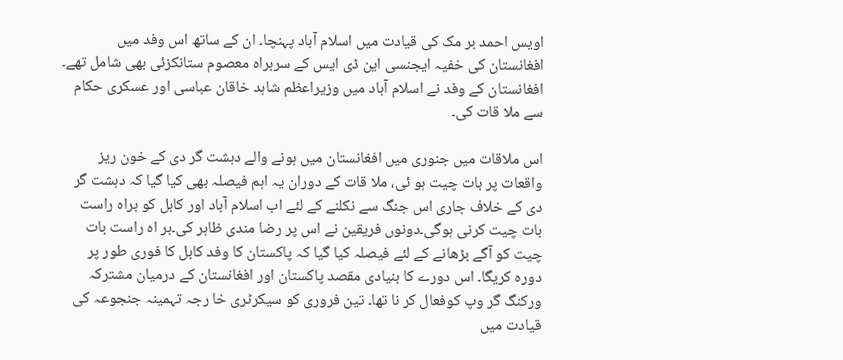اویس احمد بر مک کی قیادت میں اسلام آباد پہنچا۔ ان کے ساتھ اس وفد میں افغانستان کی خفیہ ایجنسی این ڈی ایس کے سربراہ معصوم ستانکزئی بھی شامل تھے۔ افغانستان کے وفد نے اسلام آباد میں وزیراعظم شاہد خاقان عباسی اور عسکری حکام  سے ملا قات کی۔

اس ملاقات میں جنوری میں افغانستان میں ہونے والے دہشت گر دی کے خون ریز واقعات پر بات چیت ہو ئی، ملا قات کے دوران یہ اہم فیصلہ بھی کیا گیا کہ دہشت گر دی کے خلاف جاری اس جنگ سے نکلنے کے لئے اب اسلام آباد اور کابل کو براہ راست بات چیت کرنی ہوگی۔دونوں فریقین نے اس پر رضا مندی ظاہر کی۔بر اہ راست بات چیت کو آگے بڑھانے کے لئے فیصلہ کیا گیا کہ پاکستان کا وفد کابل کا فوری طور پر دورہ کریگا۔ اس دورے کا بنیادی مقصد پاکستان اور افغانستان کے درمیان مشترکہ ورکنگ گر وپ کوفعال کر نا تھا۔ تین فروری کو سیکرٹری خا رجہ تہمینہ جنجوعہ کی قیادت میں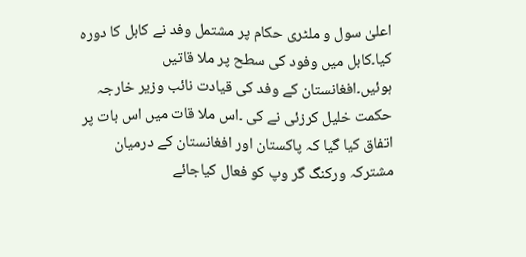اعلیٰ سول و ملٹری حکام پر مشتمل وفد نے کابل کا دورہ کیا۔کابل میں وفود کی سطح پر ملا قاتیں ہوئیں۔افغانستان کے وفد کی قیادت نائب وزیر خارجہ حکمت خلیل کرزئی نے کی ۔اس ملا قات میں اس بات پر اتفاق کیا گیا کہ پاکستان اور افغانستان کے درمیان مشترکہ ورکنگ گر وپ کو فعال کیاجائے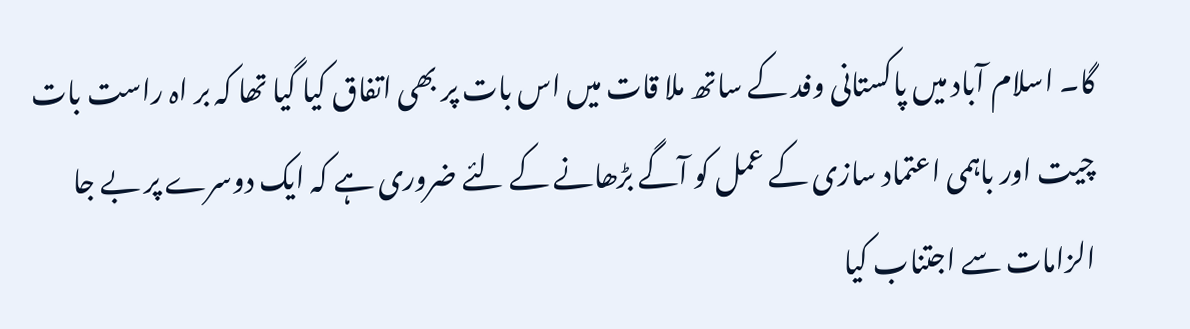گا۔ اسلام آباد میں پاکستانی وفد کے ساتھ ملا قات میں اس بات پر بھی اتفاق کیا گیا تھا کہ بر اہ راست بات چیت اور باہمی اعتماد سازی کے عمل کو آگے بڑھانے کے لئے ضروری ہے کہ ایک دوسرے پر بے جا الزامات سے اجتناب کیا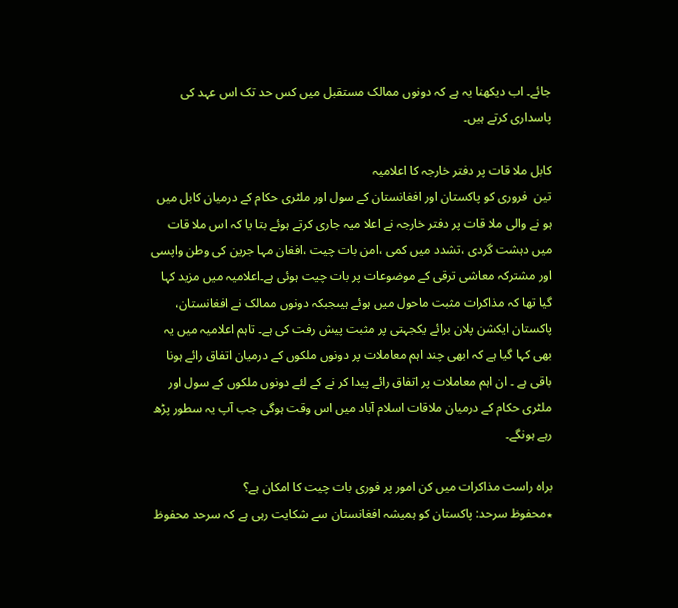جائے۔ اب دیکھنا یہ ہے کہ دونوں ممالک مستقبل میں کس حد تک اس عہد کی پاسداری کرتے ہیں۔

کابل ملا قات پر دفتر خارجہ کا اعلامیہ
تین  فروری کو پاکستان اور افغانستان کے سول اور ملٹری حکام کے درمیان کابل میں ہو نے والی ملا قات پر دفتر خارجہ نے اعلا میہ جاری کرتے ہوئے بتا یا کہ اس ملا قات میں دہشت گردی ،تشدد میں کمی ،امن بات چیت ،افغان مہا جرین کی وطن واپسی اور مشترکہ معاشی ترقی کے موضوعات پر بات چیت ہوئی ہے۔اعلامیہ میں مزید کہا گیا تھا کہ مذاکرات مثبت ماحول میں ہوئے ہیںجبکہ دونوں ممالک نے افغانستان، پاکستان ایکشن پلان برائے یکجہتی پر مثبت پیش رفت کی ہے۔ تاہم اعلامیہ میں یہ بھی کہا گیا ہے کہ ابھی چند اہم معاملات پر دونوں ملکوں کے درمیان اتفاق رائے ہونا باقی ہے ۔ ان اہم معاملات پر اتفاق رائے پیدا کر نے کے لئے دونوں ملکوں کے سول اور ملٹری حکام کے درمیان ملاقات اسلام آباد میں اس وقت ہوگی جب آپ یہ سطور پڑھ رہے ہونگے۔

براہ راست مذاکرات میں کن امور پر فوری بات چیت کا امکان ہے؟
٭محفوظ سرحد: پاکستان کو ہمیشہ افغانستان سے شکایت رہی ہے کہ سرحد محفوظ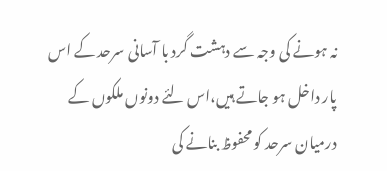نہ ہونے کی وجہ سے دہشت گرد با آسانی سرحد کے اس پار داخل ہو جاتے ہیں،اس لئے دونوں ملکوں کے درمیان سرحد کو محفوظ بنانے کی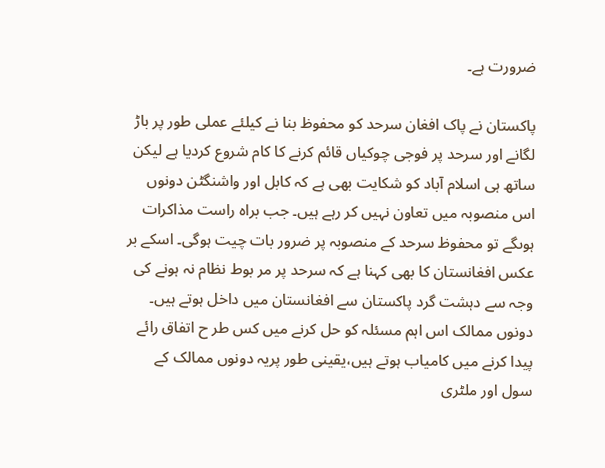ضرورت ہے۔

پاکستان نے پاک افغان سرحد کو محفوظ بنا نے کیلئے عملی طور پر باڑ لگانے اور سرحد پر فوجی چوکیاں قائم کرنے کا کام شروع کردیا ہے لیکن ساتھ ہی اسلام آباد کو شکایت بھی ہے کہ کابل اور واشنگٹن دونوں اس منصوبہ میں تعاون نہیں کر رہے ہیں۔ جب براہ راست مذاکرات ہوںگے تو محفوظ سرحد کے منصوبہ پر ضرور بات چیت ہوگی۔ اسکے بر عکس افغانستان کا بھی کہنا ہے کہ سرحد پر مر بوط نظام نہ ہونے کی وجہ سے دہشت گرد پاکستان سے افغانستان میں داخل ہوتے ہیں۔ دونوں ممالک اس اہم مسئلہ کو حل کرنے میں کس طر ح اتفاق رائے پیدا کرنے میں کامیاب ہوتے ہیں،یقینی طور پریہ دونوں ممالک کے سول اور ملٹری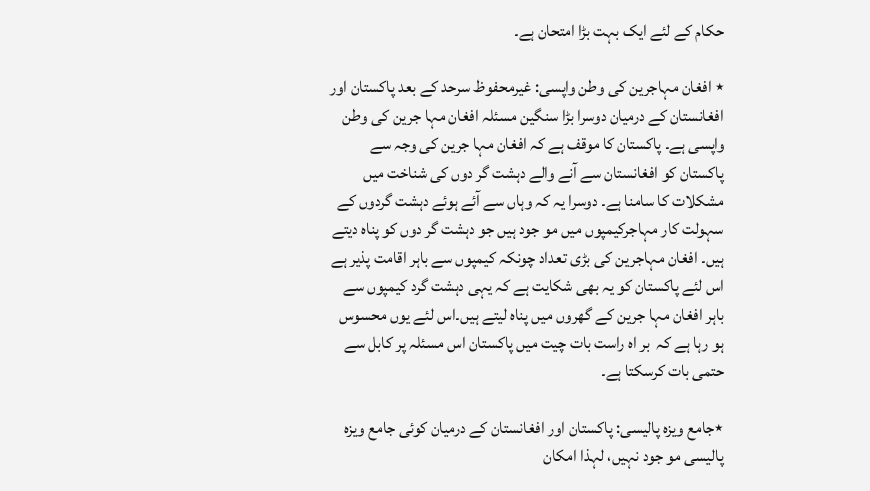حکام کے لئے ایک بہت بڑا امتحان ہے۔

٭ افغان مہاجرین کی وطن واپسی: غیرمحفوظ سرحد کے بعد پاکستان اور افغانستان کے درمیان دوسرا بڑا سنگین مسئلہ افغان مہا جرین کی وطن واپسی ہے۔ پاکستان کا موقف ہے کہ افغان مہا جرین کی وجہ سے پاکستان کو افغانستان سے آنے والے دہشت گر دوں کی شناخت میں مشکلات کا سامنا ہے۔ دوسرا یہ کہ وہاں سے آئے ہوئے دہشت گردوں کے سہولت کار مہاجرکیمپوں میں مو جود ہیں جو دہشت گر دوں کو پناہ دیتے ہیں۔ افغان مہاجرین کی بڑی تعداد چونکہ کیمپوں سے باہر اقامت پذیر ہے اس لئے پاکستان کو یہ بھی شکایت ہے کہ یہی دہشت گرد کیمپوں سے باہر افغان مہا جرین کے گھروں میں پناہ لیتے ہیں۔اس لئے یوں محسوس ہو رہا ہے کہ  بر اہ راست بات چیت میں پاکستان اس مسئلہ پر کابل سے حتمی بات کرسکتا ہے۔

٭جامع ویزہ پالیسی: پاکستان اور افغانستان کے درمیان کوئی جامع ویزہ پالیسی مو جود نہیں، لہذا امکان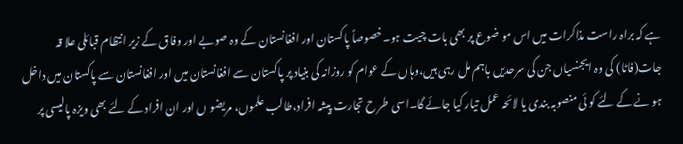ہے کہ براہ راست مذاکرات میں اس مو ضوع پر بھی بات چیت ہو۔خصوصاً پاکستان اور افغانستان کے وہ صوبے اور وفاق کے زیر انتظام قبائلی علا قہ جات(فاٹا) کی وہ ایجنسیاں جن کی سرحدیں باہم مل رہی ہیں،وہاں کے عوام کو روزانہ کی بنیاد پر پاکستان سے افغانستان میں اور افغانستان سے پاکستان میں داخل ہو نے کے لئے کو ئی منصوبہ بندی یا لائحہ عمل تیار کیا جائے گا۔اسی طر ح تجارت پیشہ افراد،طالب علموں، مریضو ں اور ان افراد کے لئے بھی ویزہ پالیسی پر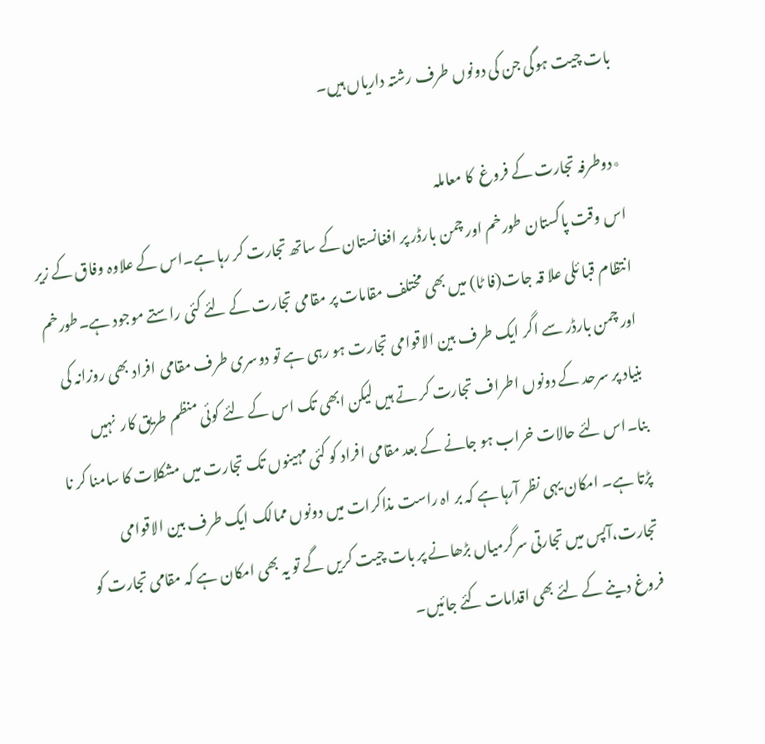بات چیت ہوگی جن کی دونوں طرف رشتہ داریاں ہیں۔

٭دوطرفہ تجارت کے فروغ  کا معاملہ
اس وقت پاکستان طورخم اور چمن بارڈر پر افغانستان کے ساتھ تجارت کر رہا ہے۔اس کے علاوہ وفاق کے زیر انتظام قبا ئلی علا قہ جات(فا ٹا) میں بھی مختلف مقامات پر مقامی تجارت کے لئے کئی راستے موجود ہے۔طورخم اور چمن بارڈر سے اگر ایک طرف بین الاقوامی تجارت ہو رہی ہے تو دوسری طرف مقامی افراد بھی روزانہ کی بنیاد پر سرحد کے دونوں اطراف تجارت کر تے ہیں لیکن ابھی تک اس کے لئے کوئی منظم طریق کار  نہیں بنا۔اس لئے حالات خراب ہو جانے کے بعد مقامی افراد کو کئی مہینوں تک تجارت میں مشکلات کا سامنا کر نا پڑتا ہے۔ امکان یہی نظر آرہا ہے کہ بر اہ راست مذاکرات میں دونوں ممالک ایک طرف بین الاقوامی تجارت،آپس میں تجارتی سرگرمیاں بڑھانے پر بات چیت کریں گے تو یہ بھی امکان ہے کہ مقامی تجارت کو فروغ دینے کے لئے بھی اقدامات کئے جائیں۔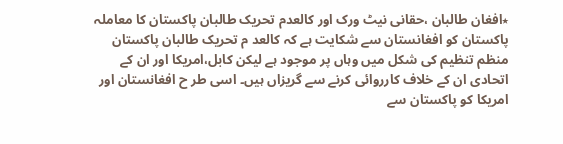٭افغان طالبان ،حقانی نیٹ ورک اور کالعدم تحریک طالبان پاکستان کا معاملہ
پاکستان کو افغانستان سے شکایت ہے کہ کالعد م تحریک طالبان پاکستان منظم تنظیم کی شکل میں وہاں پر موجود ہے لیکن کابل،امریکا اور ان کے اتحادی ان کے خلاف کارروائی کرنے سے گریزاں ہیں۔ اسی طر ح افغانستان اور امریکا کو پاکستان سے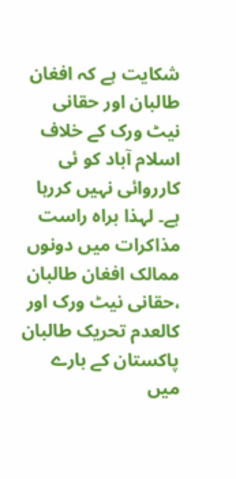شکایت ہے کہ افغان طالبان اور حقانی نیٹ ورک کے خلاف اسلام آباد کو ئی کارروائی نہیں کررہا ہے۔ لہذا براہ راست مذاکرات میں دونوں ممالک افغان طالبان ،حقانی نیٹ ورک اور کالعدم تحریک طالبان پاکستان کے بارے میں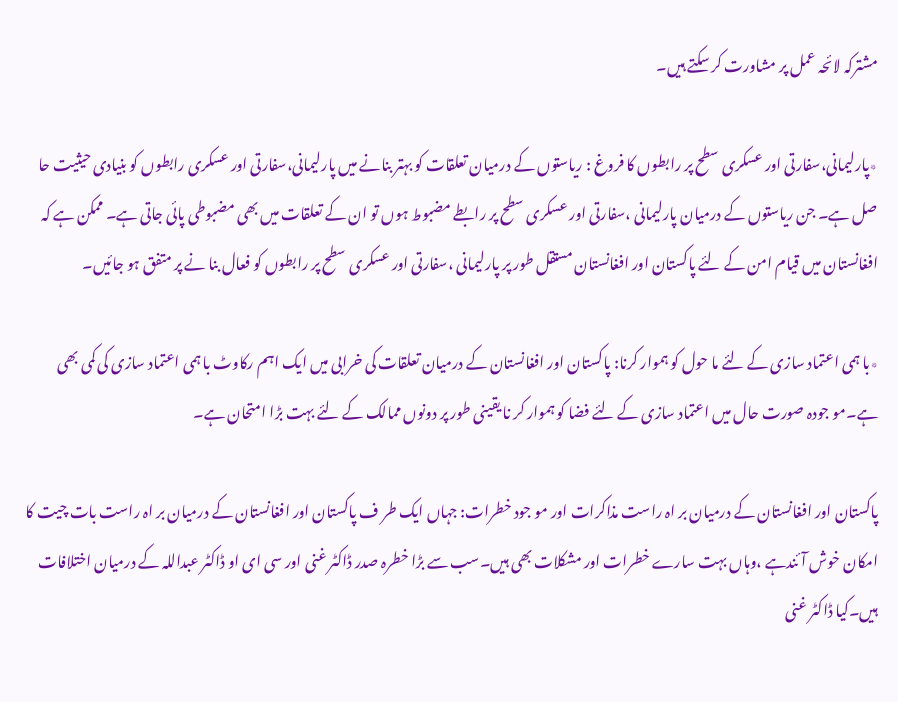مشترکہ لائحہ عمل پر مشاورت کر سکتے ہیں۔

٭پارلیمانی،سفارتی اور عسکری سطح پر رابطوں کا فروغ : ریاستوں کے درمیان تعلقات کو بہتر بنانے میں پارلیمانی،سفارتی اور عسکری رابطوں کو بنیادی حیثیت حا صل ہے۔ جن ریاستوں کے درمیان پارلیمانی ،سفارتی اور عسکری سطح پر رابطے مضبوط ہوں تو ان کے تعلقات میں بھی مضبوطی پائی جاتی ہے۔ ممکن ہے کہ افغانستان میں قیام امن کے لئے پاکستان اور افغانستان مستقل طور پر پارلیمانی ،سفارتی اور عسکری سطح پر رابطوں کو فعال بنا نے پر متفق ہو جائیں۔

٭با ہمی اعتماد سازی کے لئے ما حول کو ہموار کرنا: پاکستان اور افغانستان کے درمیان تعلقات کی خرابی میں ایک اہم رکاوٹ با ہمی اعتماد سازی کی کمی بھی ہے۔مو جودہ صورت حال میں اعتماد سازی کے لئے فضا کو ہموار کر نا یقینی طور پر دونوں ممالک کے لئے بہت بڑا امتحان ہے۔

پاکستان اور افغانستان کے درمیان بر اہ راست مذاکرات اور مو جود خطرات: جہاں ایک طر ف پاکستان اور افغانستان کے درمیان بر اہ راست بات چیت کا امکان خوش آئندہے ،وہاں بہت سارے خطرات اور مشکلات بھی ہیں۔سب سے بڑا خطرہ صدر ڈاکٹر غنی اور سی ای او ڈاکٹر عبداللہ کے درمیان اختلافات ہیں۔کیا ڈاکٹر غنی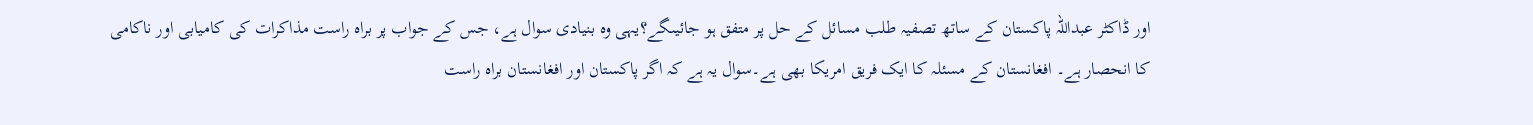اور ڈاکٹر عبداللہ پاکستان کے ساتھ تصفیہ طلب مسائل کے حل پر متفق ہو جائیںگے؟یہی وہ بنیادی سوال ہے، جس کے جواب پر براہ راست مذاکرات کی کامیابی اور ناکامی کا انحصار ہے۔ افغانستان کے مسئلہ کا ایک فریق امریکا بھی ہے۔سوال یہ ہے کہ اگر پاکستان اور افغانستان براہ راست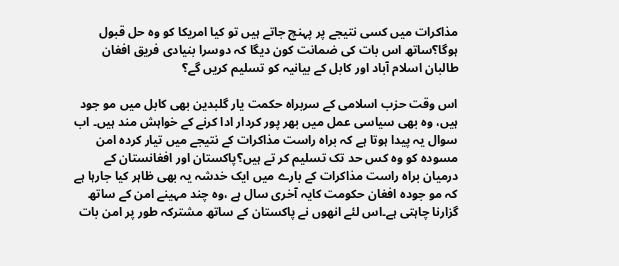مذاکرات میں کسی نتیجے پر پہنچ جاتے ہیں تو کیا امریکا کو وہ حل قبول ہوگا؟ساتھ اس بات کی ضمانت کون دیگا کہ دوسرا بنیادی فریق افغان طالبان اسلام آباد اور کابل کے بیانیہ کو تسلیم کریں گے؟

اس وقت حزب اسلامی کے سربراہ حکمت یار گلبدین بھی کابل میں مو جود ہیں، وہ بھی سیاسی عمل میں بھر پور کردار ادا کرنے کے خواہش مند ہیں۔ اب سوال یہ پیدا ہوتا ہے کہ براہ راست مذاکرات کے نتیجے میں تیار کردہ امن مسودہ کو وہ کس حد تک تسلیم کر تے ہیں؟پاکستان اور افغانستان کے درمیان براہ راست مذاکرات کے بارے میں ایک خدشہ یہ بھی ظاہر کیا جارہا ہے کہ مو جودہ افغان حکومت کایہ آخری سال ہے ،وہ چند مہینے امن کے ساتھ گزارنا چاہتی ہے۔اس لئے انھوں نے پاکستان کے ساتھ مشترکہ طور پر امن بات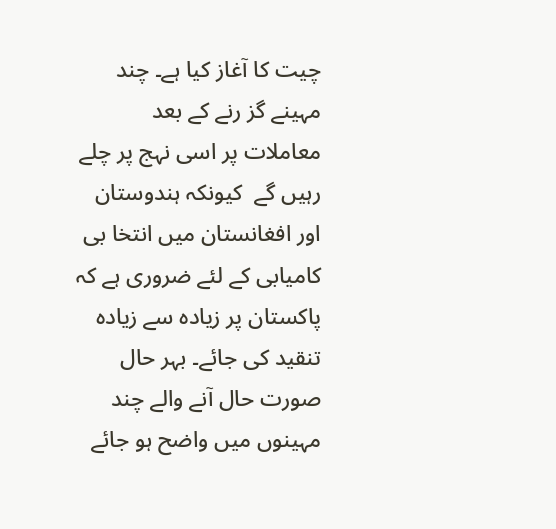چیت کا آغاز کیا ہے۔ چند مہینے گز رنے کے بعد معاملات پر اسی نہج پر چلے رہیں گے  کیونکہ ہندوستان اور افغانستان میں انتخا بی کامیابی کے لئے ضروری ہے کہ پاکستان پر زیادہ سے زیادہ تنقید کی جائے۔ بہر حال صورت حال آنے والے چند مہینوں میں واضح ہو جائے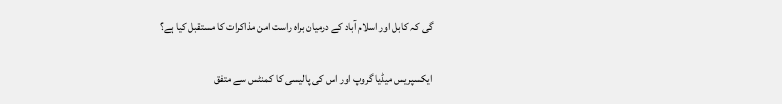گی کہ کابل اور اسلام آباد کے درمیان براہ راست امن مذاکرات کا مستقبل کیا ہے؟

ایکسپریس میڈیا گروپ اور اس کی پالیسی کا کمنٹس سے متفق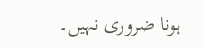ہونا ضروری نہیں۔